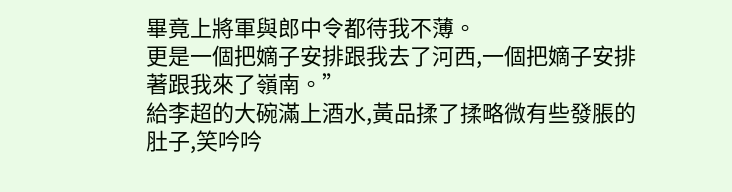畢竟上將軍與郎中令都待我不薄。
更是一個把嫡子安排跟我去了河西,一個把嫡子安排著跟我來了嶺南。”
給李超的大碗滿上酒水,黃品揉了揉略微有些發脹的肚子,笑吟吟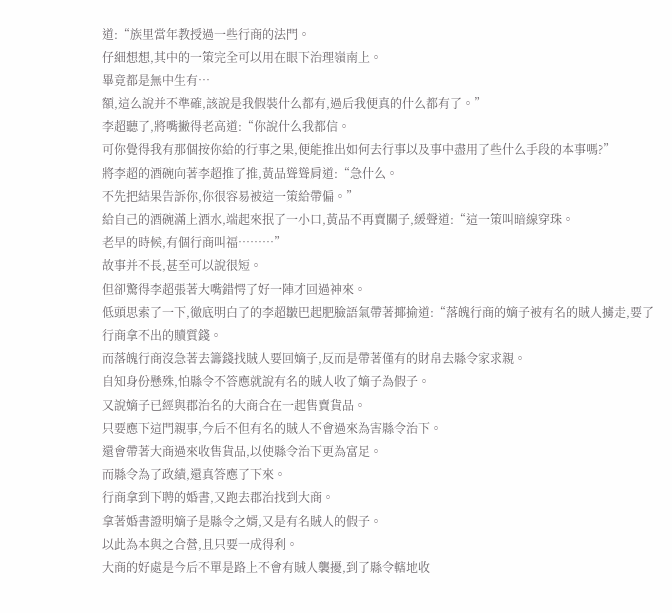道:“族里當年教授過一些行商的法門。
仔細想想,其中的一策完全可以用在眼下治理嶺南上。
畢竟都是無中生有…
額,這么說并不準確,該說是我假裝什么都有,過后我便真的什么都有了。”
李超聽了,將嘴撇得老高道:“你說什么我都信。
可你覺得我有那個按你給的行事之果,便能推出如何去行事以及事中盡用了些什么手段的本事嗎?”
將李超的酒碗向著李超推了推,黃品聳聳肩道:“急什么。
不先把結果告訴你,你很容易被這一策給帶偏。”
給自己的酒碗滿上酒水,端起來抿了一小口,黃品不再賣關子,緩聲道:“這一策叫暗線穿珠。
老早的時候,有個行商叫福………”
故事并不長,甚至可以說很短。
但卻驚得李超張著大嘴錯愕了好一陣才回過神來。
低頭思索了一下,徹底明白了的李超皺巴起肥臉語氣帶著揶揄道:“落魄行商的嫡子被有名的賊人擄走,要了行商拿不出的贖質錢。
而落魄行商沒急著去籌錢找賊人要回嫡子,反而是帶著僅有的財帛去縣令家求親。
自知身份懸殊,怕縣令不答應就說有名的賊人收了嫡子為假子。
又說嫡子已經與郡治名的大商合在一起售賣貨品。
只要應下這門親事,今后不但有名的賊人不會過來為害縣令治下。
還會帶著大商過來收售貨品,以使縣令治下更為富足。
而縣令為了政績,還真答應了下來。
行商拿到下聘的婚書,又跑去郡治找到大商。
拿著婚書證明嫡子是縣令之婿,又是有名賊人的假子。
以此為本與之合營,且只要一成得利。
大商的好處是今后不單是路上不會有賊人襲擾,到了縣令轄地收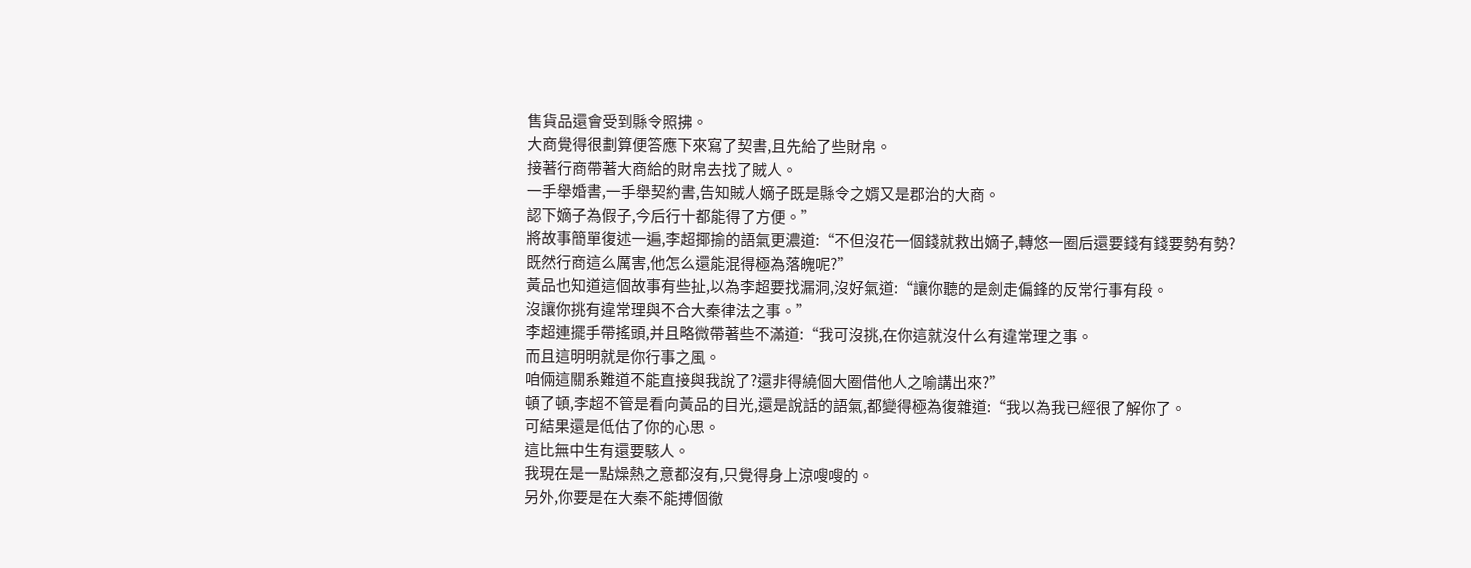售貨品還會受到縣令照拂。
大商覺得很劃算便答應下來寫了契書,且先給了些財帛。
接著行商帶著大商給的財帛去找了賊人。
一手舉婚書,一手舉契約書,告知賊人嫡子既是縣令之婿又是郡治的大商。
認下嫡子為假子,今后行十都能得了方便。”
將故事簡單復述一遍,李超揶揄的語氣更濃道:“不但沒花一個錢就救出嫡子,轉悠一圈后還要錢有錢要勢有勢?
既然行商這么厲害,他怎么還能混得極為落魄呢?”
黃品也知道這個故事有些扯,以為李超要找漏洞,沒好氣道:“讓你聽的是劍走偏鋒的反常行事有段。
沒讓你挑有違常理與不合大秦律法之事。”
李超連擺手帶搖頭,并且略微帶著些不滿道:“我可沒挑,在你這就沒什么有違常理之事。
而且這明明就是你行事之風。
咱倆這關系難道不能直接與我說了?還非得繞個大圈借他人之喻講出來?”
頓了頓,李超不管是看向黃品的目光,還是說話的語氣,都變得極為復雜道:“我以為我已經很了解你了。
可結果還是低估了你的心思。
這比無中生有還要駭人。
我現在是一點燥熱之意都沒有,只覺得身上涼嗖嗖的。
另外,你要是在大秦不能搏個徹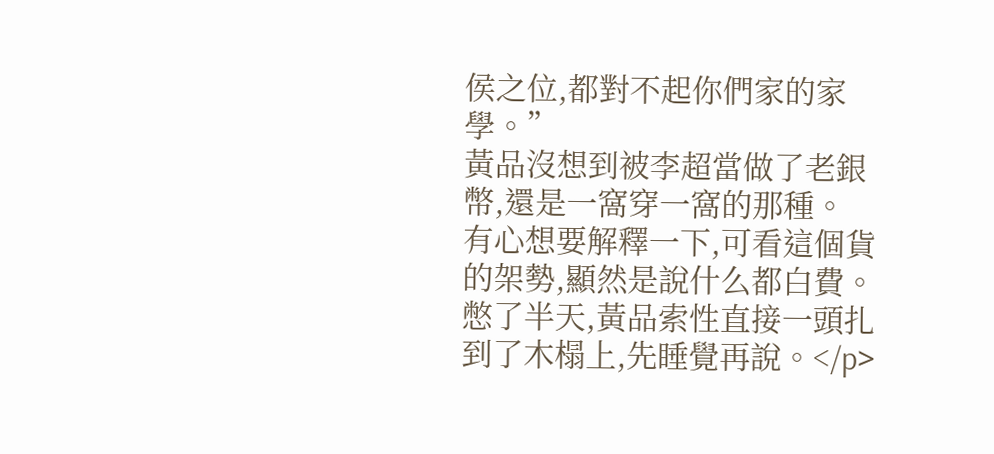侯之位,都對不起你們家的家學。”
黃品沒想到被李超當做了老銀幣,還是一窩穿一窩的那種。
有心想要解釋一下,可看這個貨的架勢,顯然是說什么都白費。
憋了半天,黃品索性直接一頭扎到了木榻上,先睡覺再說。</p>